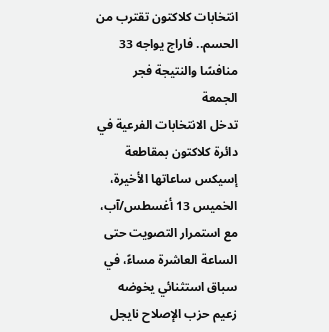انتخابات كلاكتون تقترب من الحسم.. فاراج يواجه 33 منافسًا والنتيجة فجر الجمعة
تدخل الانتخابات الفرعية في دائرة كلاكتون بمقاطعة إسيكس ساعاتها الأخيرة، الخميس 13 أغسطس/آب، مع استمرار التصويت حتى الساعة العاشرة مساءً، في سباق استثنائي يخوضه زعيم حزب الإصلاح نايجل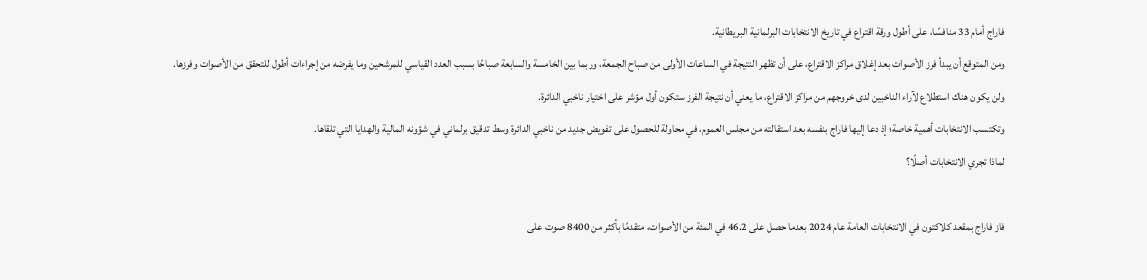فاراج أمام 33 منافسًا، على أطول ورقة اقتراع في تاريخ الانتخابات البرلمانية البريطانية.
ومن المتوقع أن يبدأ فرز الأصوات بعد إغلاق مراكز الاقتراع، على أن تظهر النتيجة في الساعات الأولى من صباح الجمعة، وربما بين الخامسة والسابعة صباحًا بسبب العدد القياسي للمرشحين وما يفرضه من إجراءات أطول للتحقق من الأصوات وفرزها.
ولن يكون هناك استطلاع لآراء الناخبين لدى خروجهم من مراكز الاقتراع، ما يعني أن نتيجة الفرز ستكون أول مؤشر على اختيار ناخبي الدائرة.
وتكتسب الانتخابات أهمية خاصة؛ إذ دعا إليها فاراج بنفسه بعد استقالته من مجلس العموم، في محاولة للحصول على تفويض جديد من ناخبي الدائرة وسط تدقيق برلماني في شؤونه المالية والهدايا التي تلقاها.
لماذا تجري الانتخابات أصلًا؟

فاز فاراج بمقعد كلاكتون في الانتخابات العامة عام 2024 بعدما حصل على 46.2 في المئة من الأصوات، متقدمًا بأكثر من 8400 صوت على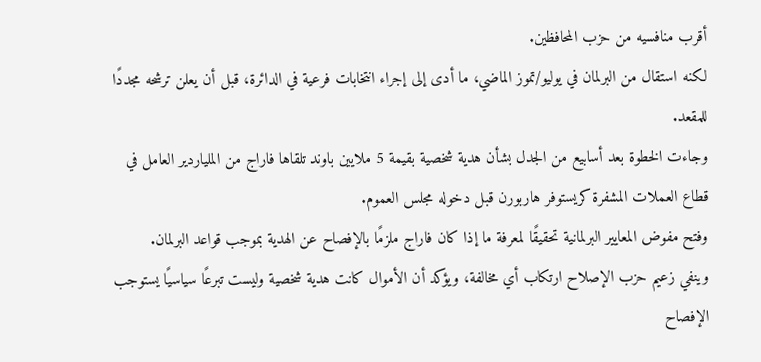أقرب منافسيه من حزب المحافظين.
لكنه استقال من البرلمان في يوليو/تموز الماضي، ما أدى إلى إجراء انتخابات فرعية في الدائرة، قبل أن يعلن ترشحه مجددًا للمقعد.
وجاءت الخطوة بعد أسابيع من الجدل بشأن هدية شخصية بقيمة 5 ملايين باوند تلقاها فاراج من الملياردير العامل في قطاع العملات المشفرة كريستوفر هاربورن قبل دخوله مجلس العموم.
وفتح مفوض المعايير البرلمانية تحقيقًا لمعرفة ما إذا كان فاراج ملزمًا بالإفصاح عن الهدية بموجب قواعد البرلمان.
وينفي زعيم حزب الإصلاح ارتكاب أي مخالفة، ويؤكد أن الأموال كانت هدية شخصية وليست تبرعًا سياسيًا يستوجب الإفصاح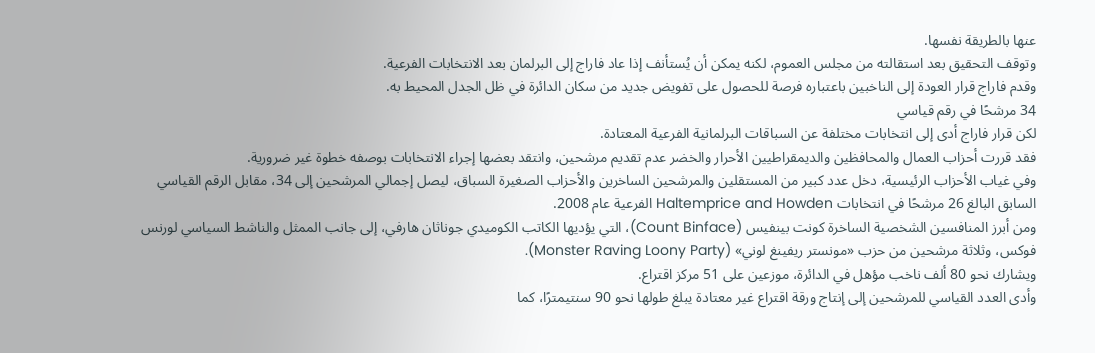عنها بالطريقة نفسها.
وتوقف التحقيق بعد استقالته من مجلس العموم، لكنه يمكن أن يُستأنف إذا عاد فاراج إلى البرلمان بعد الانتخابات الفرعية.
وقدم فاراج قرار العودة إلى الناخبين باعتباره فرصة للحصول على تفويض جديد من سكان الدائرة في ظل الجدل المحيط به.
34 مرشحًا في رقم قياسي
لكن قرار فاراج أدى إلى انتخابات مختلفة عن السباقات البرلمانية الفرعية المعتادة.
فقد قررت أحزاب العمال والمحافظين والديمقراطيين الأحرار والخضر عدم تقديم مرشحين، وانتقد بعضها إجراء الانتخابات بوصفه خطوة غير ضرورية.
وفي غياب الأحزاب الرئيسية، دخل عدد كبير من المستقلين والمرشحين الساخرين والأحزاب الصغيرة السباق، ليصل إجمالي المرشحين إلى 34، مقابل الرقم القياسي السابق البالغ 26 مرشحًا في انتخابات Haltemprice and Howden الفرعية عام 2008.
ومن أبرز المنافسين الشخصية الساخرة كونت بينفيس (Count Binface)، التي يؤديها الكاتب الكوميدي جوناثان هارفي، إلى جانب الممثل والناشط السياسي لورنس فوكس، وثلاثة مرشحين من حزب «مونستر ريفينغ لوني» (Monster Raving Loony Party).
ويشارك نحو 80 ألف ناخب مؤهل في الدائرة، موزعين على 51 مركز اقتراع.
وأدى العدد القياسي للمرشحين إلى إنتاج ورقة اقتراع غير معتادة يبلغ طولها نحو 90 سنتيمترًا، كما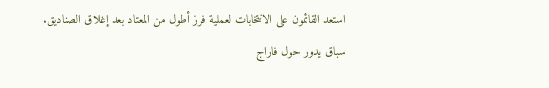استعد القائمون على الانتخابات لعملية فرز أطول من المعتاد بعد إغلاق الصناديق.
سباق يدور حول فاراج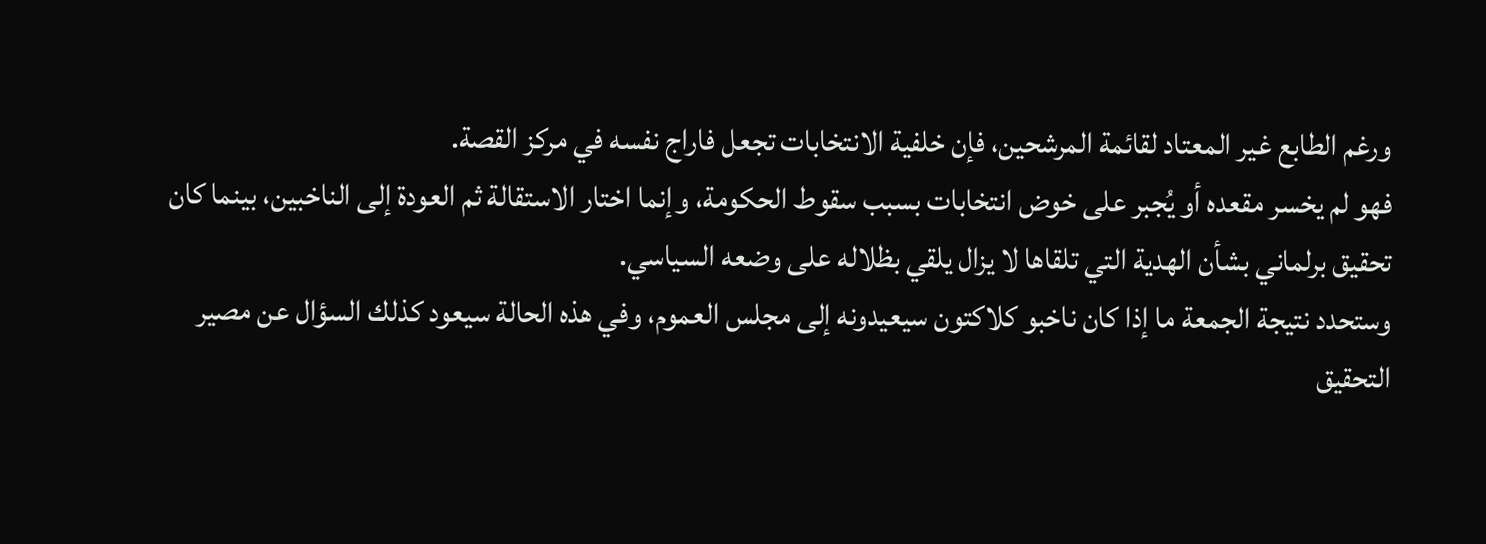ورغم الطابع غير المعتاد لقائمة المرشحين، فإن خلفية الانتخابات تجعل فاراج نفسه في مركز القصة.
فهو لم يخسر مقعده أو يُجبر على خوض انتخابات بسبب سقوط الحكومة، وإنما اختار الاستقالة ثم العودة إلى الناخبين، بينما كان تحقيق برلماني بشأن الهدية التي تلقاها لا يزال يلقي بظلاله على وضعه السياسي.
وستحدد نتيجة الجمعة ما إذا كان ناخبو كلاكتون سيعيدونه إلى مجلس العموم، وفي هذه الحالة سيعود كذلك السؤال عن مصير التحقيق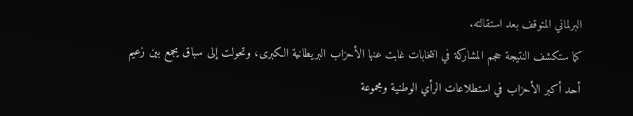البرلماني المتوقف بعد استقالته.
كما ستكشف النتيجة حجم المشاركة في انتخابات غابت عنها الأحزاب البريطانية الكبرى، وتحولت إلى سباق يجمع بين زعيم أحد أكبر الأحزاب في استطلاعات الرأي الوطنية ومجموعة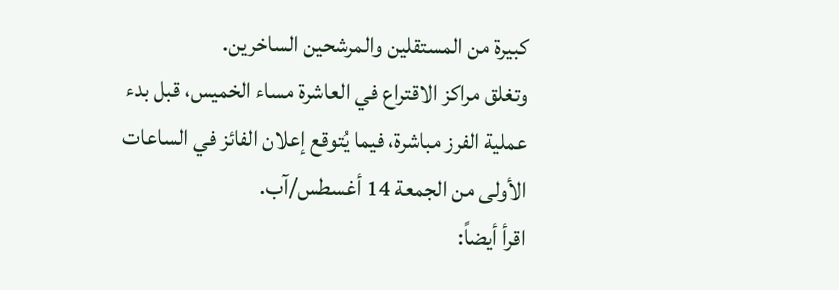كبيرة من المستقلين والمرشحين الساخرين.
وتغلق مراكز الاقتراع في العاشرة مساء الخميس، قبل بدء عملية الفرز مباشرة، فيما يُتوقع إعلان الفائز في الساعات الأولى من الجمعة 14 أغسطس/آب.
اقرأ أيضاً: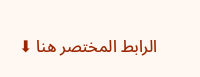الرابط المختصر هنا ⬇